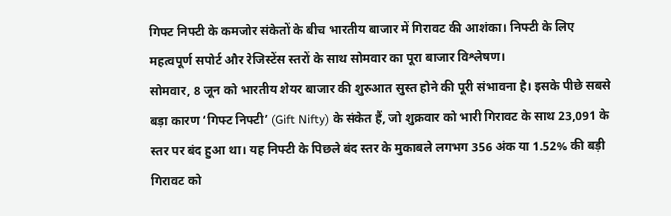गिफ्ट निफ्टी के कमजोर संकेतों के बीच भारतीय बाजार में गिरावट की आशंका। निफ्टी के लिए महत्वपूर्ण सपोर्ट और रेजिस्टेंस स्तरों के साथ सोमवार का पूरा बाजार विश्लेषण।
सोमवार, 8 जून को भारतीय शेयर बाजार की शुरुआत सुस्त होने की पूरी संभावना है। इसके पीछे सबसे बड़ा कारण ‘गिफ्ट निफ्टी’ (Gift Nifty) के संकेत हैं, जो शुक्रवार को भारी गिरावट के साथ 23,091 के स्तर पर बंद हुआ था। यह निफ्टी के पिछले बंद स्तर के मुकाबले लगभग 356 अंक या 1.52% की बड़ी गिरावट को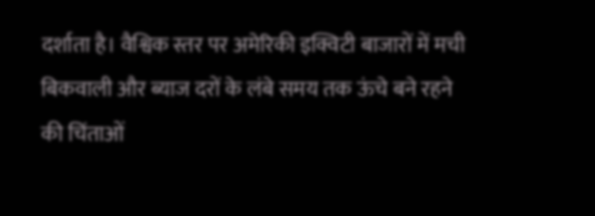दर्शाता है। वैश्विक स्तर पर अमेरिकी इक्विटी बाजारों में मची बिकवाली और ब्याज दरों के लंबे समय तक ऊंचे बने रहने की चिंताओं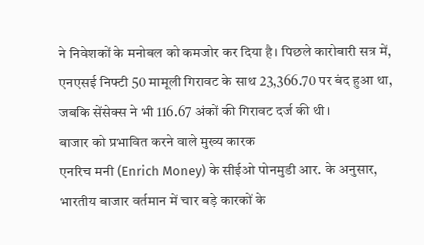ने निवेशकों के मनोबल को कमजोर कर दिया है। पिछले कारोबारी सत्र में, एनएसई निफ्टी 50 मामूली गिरावट के साथ 23,366.70 पर बंद हुआ था, जबकि सेंसेक्स ने भी 116.67 अंकों की गिरावट दर्ज की थी।
बाजार को प्रभावित करने वाले मुख्य कारक
एनरिच मनी (Enrich Money) के सीईओ पोनमुडी आर. के अनुसार, भारतीय बाजार वर्तमान में चार बड़े कारकों के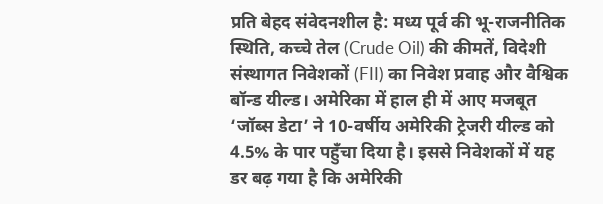प्रति बेहद संवेदनशील है: मध्य पूर्व की भू-राजनीतिक स्थिति, कच्चे तेल (Crude Oil) की कीमतें, विदेशी संस्थागत निवेशकों (FII) का निवेश प्रवाह और वैश्विक बॉन्ड यील्ड। अमेरिका में हाल ही में आए मजबूत ‘जॉब्स डेटा’ ने 10-वर्षीय अमेरिकी ट्रेजरी यील्ड को 4.5% के पार पहुँचा दिया है। इससे निवेशकों में यह डर बढ़ गया है कि अमेरिकी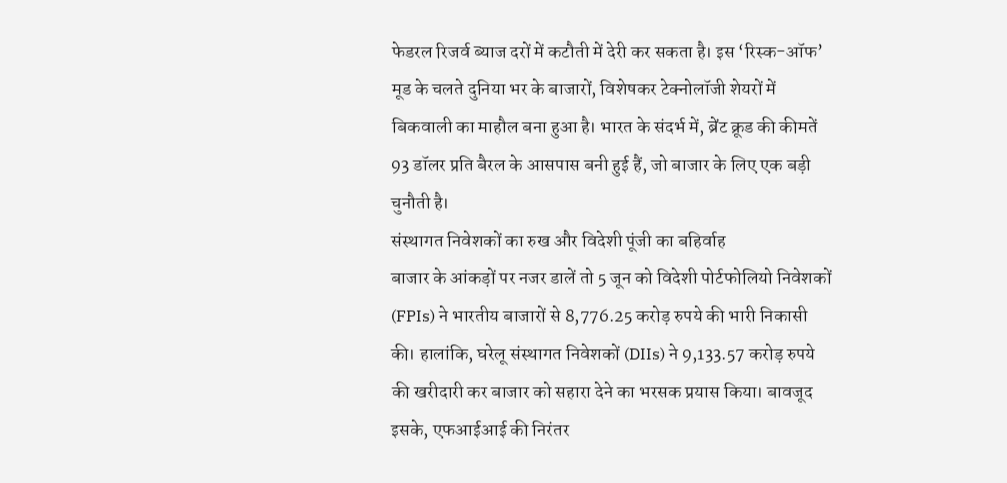फेडरल रिजर्व ब्याज दरों में कटौती में देरी कर सकता है। इस ‘रिस्क-ऑफ’ मूड के चलते दुनिया भर के बाजारों, विशेषकर टेक्नोलॉजी शेयरों में बिकवाली का माहौल बना हुआ है। भारत के संदर्भ में, ब्रेंट क्रूड की कीमतें 93 डॉलर प्रति बैरल के आसपास बनी हुई हैं, जो बाजार के लिए एक बड़ी चुनौती है।
संस्थागत निवेशकों का रुख और विदेशी पूंजी का बहिर्वाह
बाजार के आंकड़ों पर नजर डालें तो 5 जून को विदेशी पोर्टफोलियो निवेशकों (FPIs) ने भारतीय बाजारों से 8,776.25 करोड़ रुपये की भारी निकासी की। हालांकि, घरेलू संस्थागत निवेशकों (DIIs) ने 9,133.57 करोड़ रुपये की खरीदारी कर बाजार को सहारा देने का भरसक प्रयास किया। बावजूद इसके, एफआईआई की निरंतर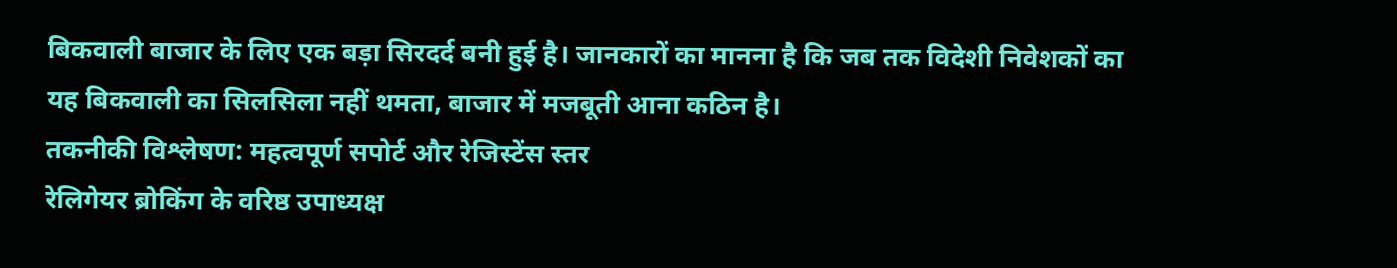बिकवाली बाजार के लिए एक बड़ा सिरदर्द बनी हुई है। जानकारों का मानना है कि जब तक विदेशी निवेशकों का यह बिकवाली का सिलसिला नहीं थमता, बाजार में मजबूती आना कठिन है।
तकनीकी विश्लेषण: महत्वपूर्ण सपोर्ट और रेजिस्टेंस स्तर
रेलिगेयर ब्रोकिंग के वरिष्ठ उपाध्यक्ष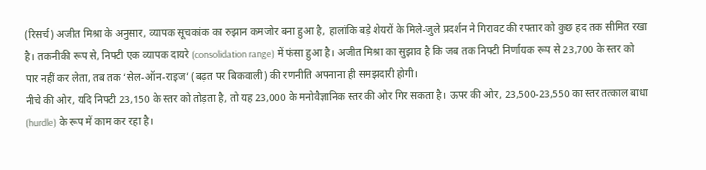(रिसर्च) अजीत मिश्रा के अनुसार, व्यापक सूचकांक का रुझान कमजोर बना हुआ है, हालांकि बड़े शेयरों के मिले-जुले प्रदर्शन ने गिरावट की रफ्तार को कुछ हद तक सीमित रखा है। तकनीकी रूप से, निफ्टी एक व्यापक दायरे (consolidation range) में फंसा हुआ है। अजीत मिश्रा का सुझाव है कि जब तक निफ्टी निर्णायक रूप से 23,700 के स्तर को पार नहीं कर लेता, तब तक ‘सेल-ऑन-राइज’ (बढ़त पर बिकवाली) की रणनीति अपनाना ही समझदारी होगी।
नीचे की ओर, यदि निफ्टी 23,150 के स्तर को तोड़ता है, तो यह 23,000 के मनोवैज्ञानिक स्तर की ओर गिर सकता है। ऊपर की ओर, 23,500-23,550 का स्तर तत्काल बाधा (hurdle) के रूप में काम कर रहा है।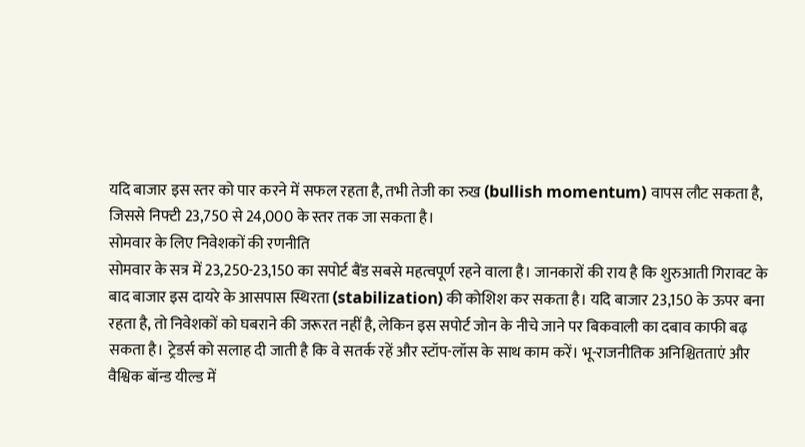यदि बाजार इस स्तर को पार करने में सफल रहता है, तभी तेजी का रुख (bullish momentum) वापस लौट सकता है, जिससे निफ्टी 23,750 से 24,000 के स्तर तक जा सकता है।
सोमवार के लिए निवेशकों की रणनीति
सोमवार के सत्र में 23,250-23,150 का सपोर्ट बैंड सबसे महत्वपूर्ण रहने वाला है। जानकारों की राय है कि शुरुआती गिरावट के बाद बाजार इस दायरे के आसपास स्थिरता (stabilization) की कोशिश कर सकता है। यदि बाजार 23,150 के ऊपर बना रहता है, तो निवेशकों को घबराने की जरूरत नहीं है, लेकिन इस सपोर्ट जोन के नीचे जाने पर बिकवाली का दबाव काफी बढ़ सकता है। ट्रेडर्स को सलाह दी जाती है कि वे सतर्क रहें और स्टॉप-लॉस के साथ काम करें। भू-राजनीतिक अनिश्चितताएं और वैश्विक बॉन्ड यील्ड में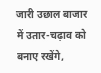जारी उछाल बाजार में उतार-चढ़ाव को बनाए रखेंगे,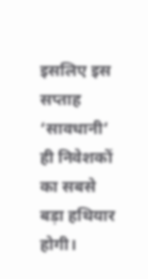इसलिए इस सप्ताह ‘सावधानी’ ही निवेशकों का सबसे बड़ा हथियार होगी।